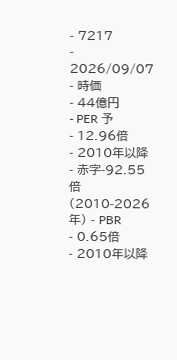- 7217
- 2026/09/07
- 時価
- 44億円
- PER 予
- 12.96倍
- 2010年以降
- 赤字-92.55倍
(2010-2026年) - PBR
- 0.65倍
- 2010年以降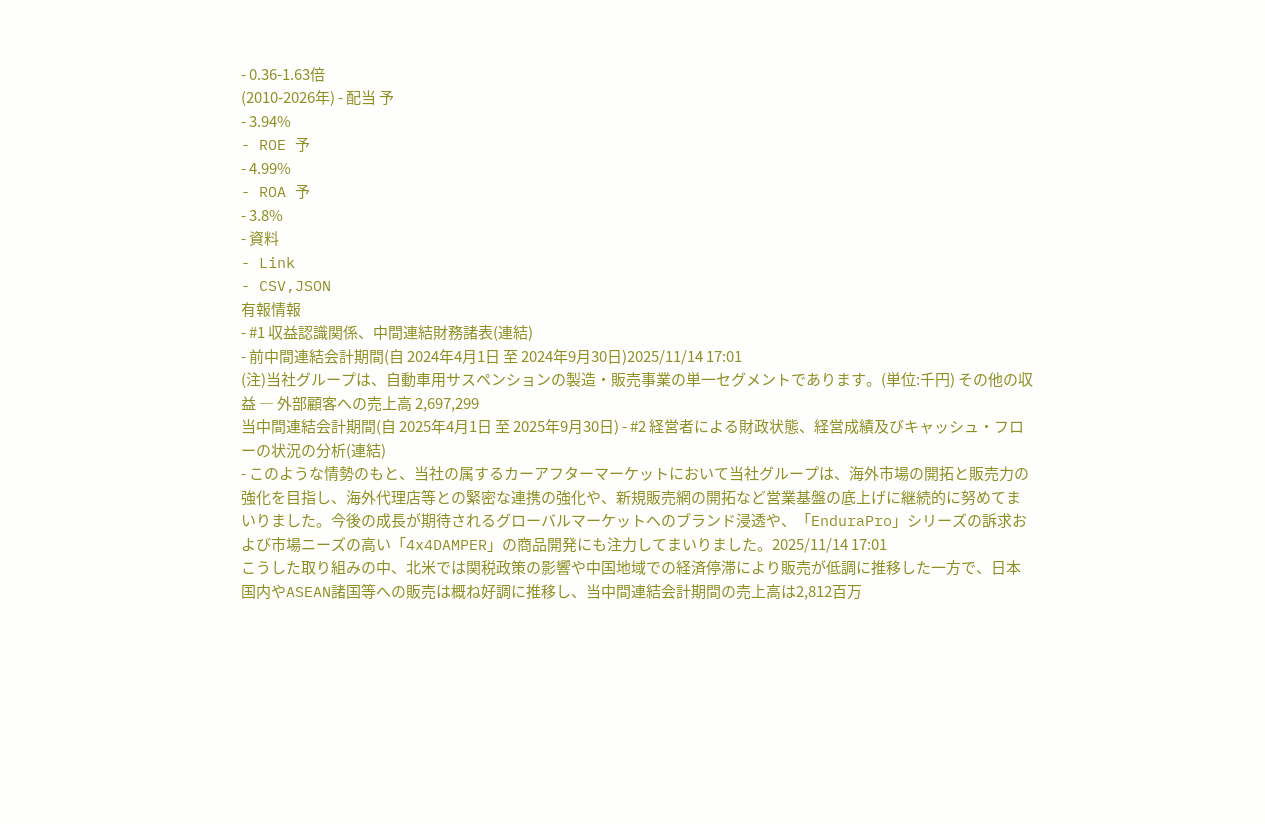- 0.36-1.63倍
(2010-2026年) - 配当 予
- 3.94%
- ROE 予
- 4.99%
- ROA 予
- 3.8%
- 資料
- Link
- CSV,JSON
有報情報
- #1 収益認識関係、中間連結財務諸表(連結)
- 前中間連結会計期間(自 2024年4月1日 至 2024年9月30日)2025/11/14 17:01
(注)当社グループは、自動車用サスペンションの製造・販売事業の単一セグメントであります。(単位:千円) その他の収益 ― 外部顧客への売上高 2,697,299
当中間連結会計期間(自 2025年4月1日 至 2025年9月30日) - #2 経営者による財政状態、経営成績及びキャッシュ・フローの状況の分析(連結)
- このような情勢のもと、当社の属するカーアフターマーケットにおいて当社グループは、海外市場の開拓と販売力の強化を目指し、海外代理店等との緊密な連携の強化や、新規販売網の開拓など営業基盤の底上げに継続的に努めてまいりました。今後の成長が期待されるグローバルマーケットへのブランド浸透や、「EnduraPro」シリーズの訴求および市場ニーズの高い「4x4DAMPER」の商品開発にも注力してまいりました。2025/11/14 17:01
こうした取り組みの中、北米では関税政策の影響や中国地域での経済停滞により販売が低調に推移した一方で、日本国内やASEAN諸国等への販売は概ね好調に推移し、当中間連結会計期間の売上高は2,812百万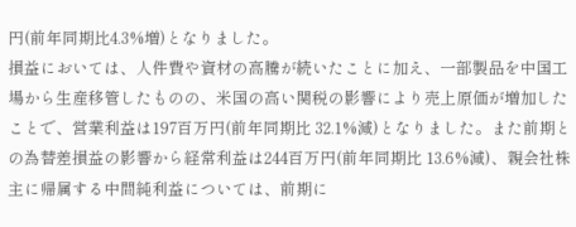円(前年同期比4.3%増)となりました。
損益においては、人件費や資材の高騰が続いたことに加え、一部製品を中国工場から生産移管したものの、米国の高い関税の影響により売上原価が増加したことで、営業利益は197百万円(前年同期比 32.1%減)となりました。また前期との為替差損益の影響から経常利益は244百万円(前年同期比 13.6%減)、親会社株主に帰属する中間純利益については、前期に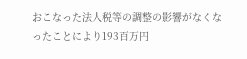おこなった法人税等の調整の影響がなくなったことにより193百万円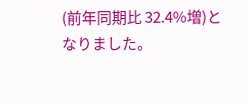(前年同期比 32.4%増)となりました。